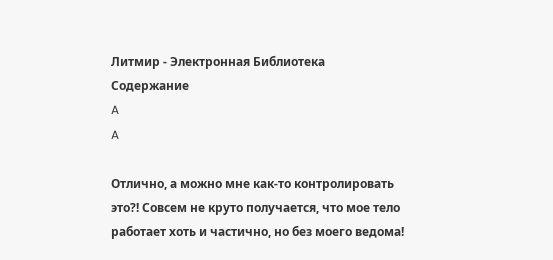Литмир - Электронная Библиотека
Содержание
A
A

Отлично, а можно мне как-то контролировать это?! Совсем не круто получается, что мое тело работает хоть и частично, но без моего ведома!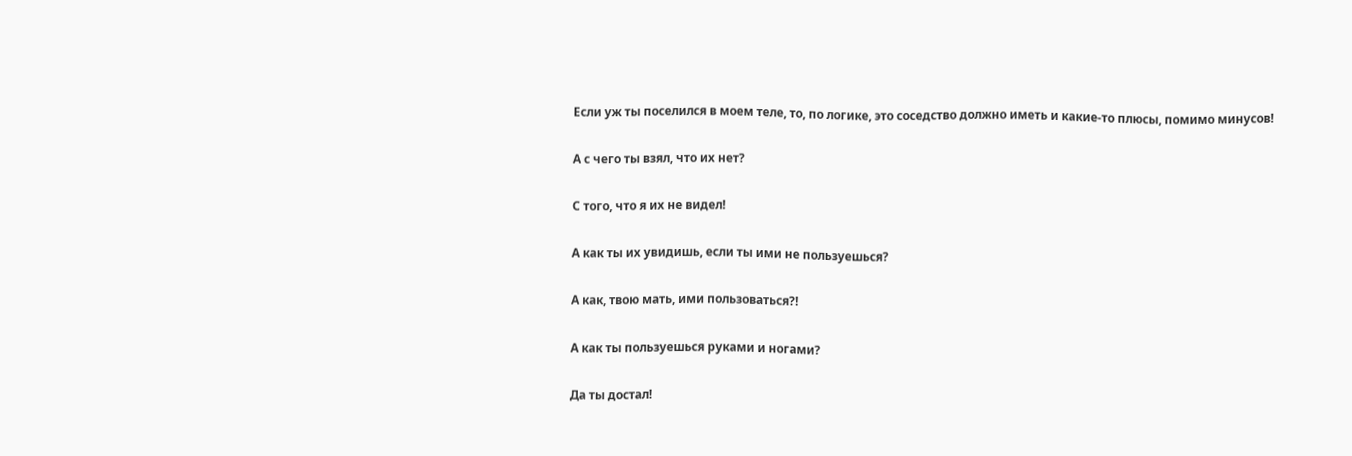Если уж ты поселился в моем теле, то, по логике, это соседство должно иметь и какие-то плюсы, помимо минусов!

А с чего ты взял, что их нет?

С того, что я их не видел!

А как ты их увидишь, если ты ими не пользуешься?

А как, твою мать, ими пользоваться?!

А как ты пользуешься руками и ногами?

Да ты достал!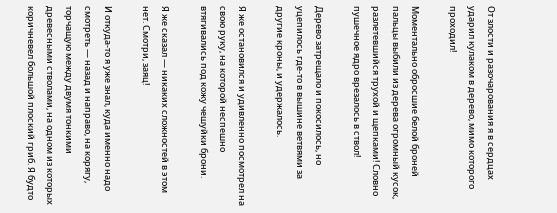От злости и разочарования я в сердцах ударил кулаком в дерево, мимо которого проходил!

Моментально обросшие белой броней пальцы выбили из дерева огромный кусок, разлетевшийся трухой и щепками! Словно пушечное ядро врезалось в ствол!

Дерево затрещало и покосилось, но уцепилось где-то в вышине ветвями за другие кроны, и удержалось.

Я же остановился и удивленно посмотрел на свою руку, на которой неспешно втягивались под кожу чешуйки брони.

Я же сказал — никаких сложностей в этом нет. Смотри, заяц!

И откуда-то я уже знал, куда именно надо смотреть — назад и направо, на корягу, торчащую между двумя тонкими древесными стволами, на одном из которых коричневел большой плоский гриб. Я будто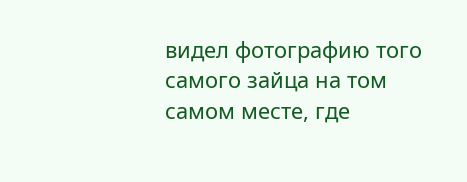видел фотографию того самого зайца на том самом месте, где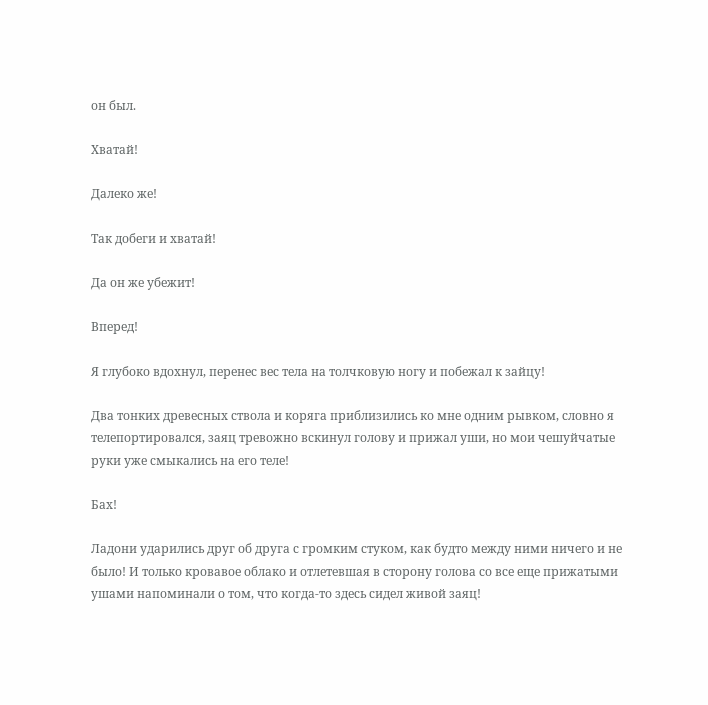он был.

Хватай!

Далеко же!

Так добеги и хватай!

Да он же убежит!

Вперед!

Я глубоко вдохнул, перенес вес тела на толчковую ногу и побежал к зайцу!

Два тонких древесных ствола и коряга приблизились ко мне одним рывком, словно я телепортировался, заяц тревожно вскинул голову и прижал уши, но мои чешуйчатые руки уже смыкались на его теле!

Бах!

Ладони ударились друг об друга с громким стуком, как будто между ними ничего и не было! И только кровавое облако и отлетевшая в сторону голова со все еще прижатыми ушами напоминали о том, что когда-то здесь сидел живой заяц!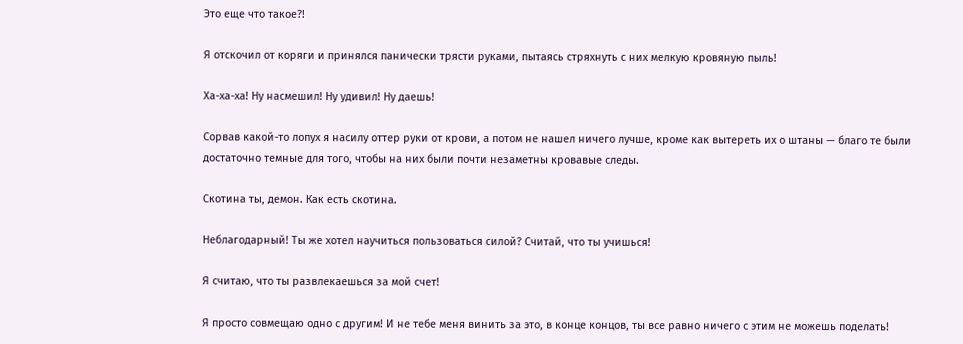Это еще что такое?!

Я отскочил от коряги и принялся панически трясти руками, пытаясь стряхнуть с них мелкую кровяную пыль!

Ха-ха-ха! Ну насмешил! Ну удивил! Ну даешь!

Сорвав какой-то лопух я насилу оттер руки от крови, а потом не нашел ничего лучше, кроме как вытереть их о штаны — благо те были достаточно темные для того, чтобы на них были почти незаметны кровавые следы.

Скотина ты, демон. Как есть скотина.

Неблагодарный! Ты же хотел научиться пользоваться силой? Считай, что ты учишься!

Я считаю, что ты развлекаешься за мой счет!

Я просто совмещаю одно с другим! И не тебе меня винить за это, в конце концов, ты все равно ничего с этим не можешь поделать!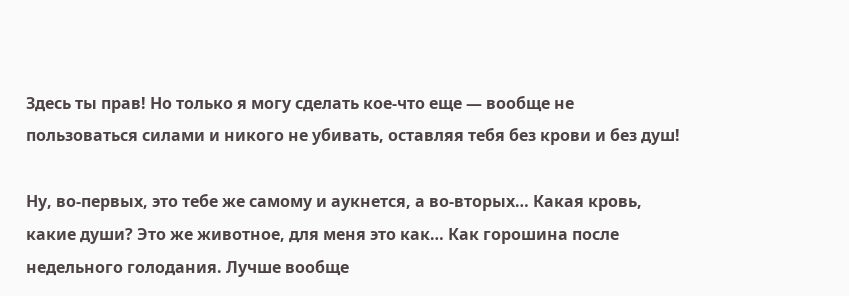Здесь ты прав! Но только я могу сделать кое-что еще — вообще не пользоваться силами и никого не убивать, оставляя тебя без крови и без душ!

Ну, во-первых, это тебе же самому и аукнется, а во-вторых… Какая кровь, какие души? Это же животное, для меня это как… Как горошина после недельного голодания. Лучше вообще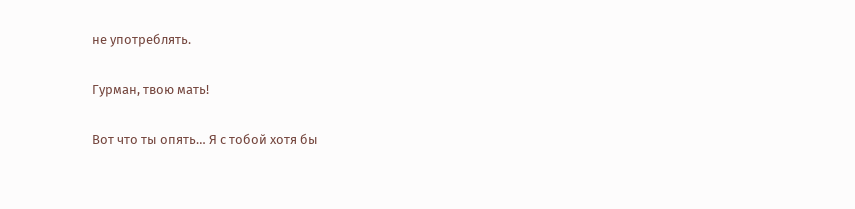не употреблять.

Гурман, твою мать!

Вот что ты опять… Я с тобой хотя бы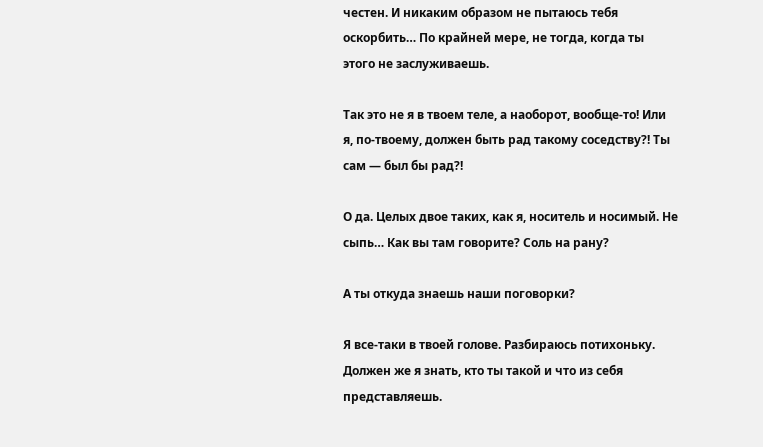честен. И никаким образом не пытаюсь тебя оскорбить… По крайней мере, не тогда, когда ты этого не заслуживаешь.

Так это не я в твоем теле, а наоборот, вообще-то! Или я, по-твоему, должен быть рад такому соседству?! Ты сам — был бы рад?!

О да. Целых двое таких, как я, носитель и носимый. Не сыпь… Как вы там говорите? Соль на рану?

А ты откуда знаешь наши поговорки?

Я все-таки в твоей голове. Разбираюсь потихоньку. Должен же я знать, кто ты такой и что из себя представляешь.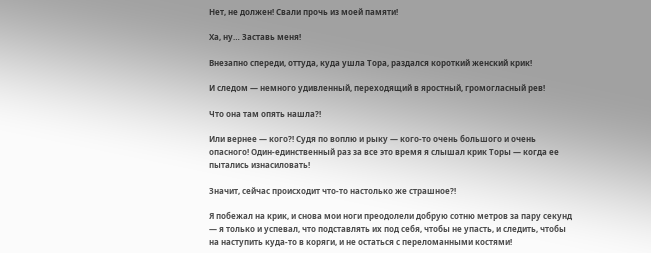Нет, не должен! Свали прочь из моей памяти!

Ха, ну… Заставь меня!

Внезапно спереди, оттуда, куда ушла Тора, раздался короткий женский крик!

И следом — немного удивленный, переходящий в яростный, громогласный рев!

Что она там опять нашла?!

Или вернее — кого?! Судя по воплю и рыку — кого-то очень большого и очень опасного! Один-единственный раз за все это время я слышал крик Торы — когда ее пытались изнасиловать!

Значит, сейчас происходит что-то настолько же страшное?!

Я побежал на крик, и снова мои ноги преодолели добрую сотню метров за пару секунд — я только и успевал, что подставлять их под себя, чтобы не упасть, и следить, чтобы на наступить куда-то в коряги, и не остаться с переломанными костями!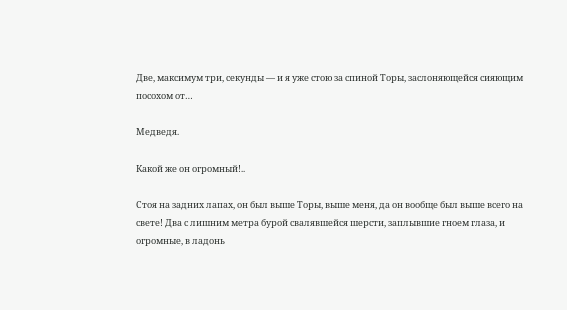Две, максимум три, секунды — и я уже стою за спиной Торы, заслоняющейся сияющим посохом от…

Медведя.

Какой же он огромный!..

Стоя на задних лапах, он был выше Торы, выше меня, да он вообще был выше всего на свете! Два с лишним метра бурой свалявшейся шерсти, заплывшие гноем глаза, и огромные, в ладонь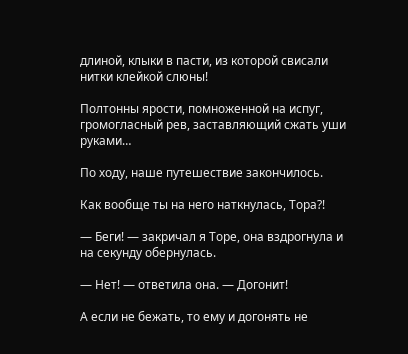длиной, клыки в пасти, из которой свисали нитки клейкой слюны!

Полтонны ярости, помноженной на испуг, громогласный рев, заставляющий сжать уши руками…

По ходу, наше путешествие закончилось.

Как вообще ты на него наткнулась, Тора?!

— Беги! — закричал я Торе, она вздрогнула и на секунду обернулась.

— Нет! — ответила она. — Догонит!

А если не бежать, то ему и догонять не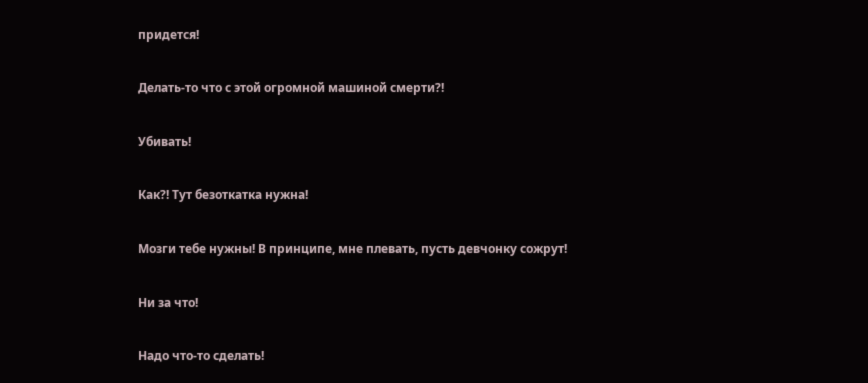придется!

Делать-то что с этой огромной машиной смерти?!

Убивать!

Как?! Тут безоткатка нужна!

Мозги тебе нужны! В принципе, мне плевать, пусть девчонку сожрут!

Ни за что!

Надо что-то сделать!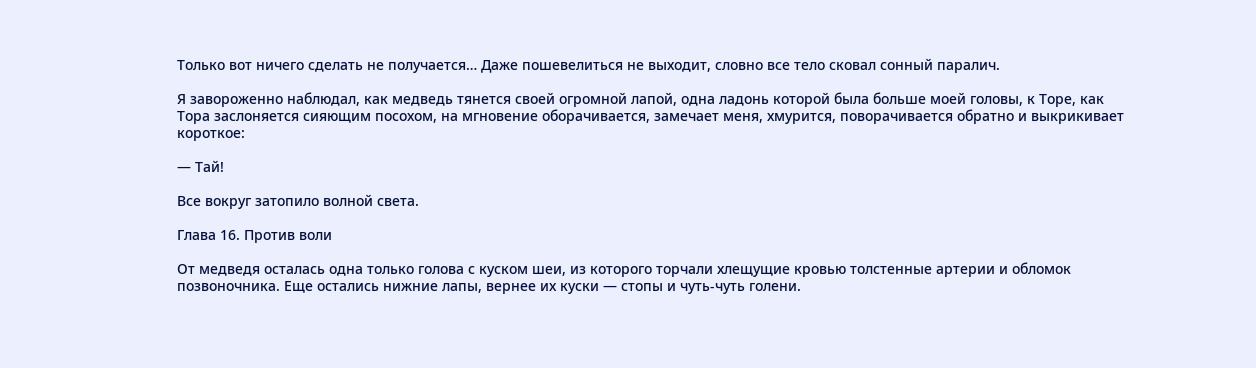Только вот ничего сделать не получается… Даже пошевелиться не выходит, словно все тело сковал сонный паралич.

Я завороженно наблюдал, как медведь тянется своей огромной лапой, одна ладонь которой была больше моей головы, к Торе, как Тора заслоняется сияющим посохом, на мгновение оборачивается, замечает меня, хмурится, поворачивается обратно и выкрикивает короткое:

— Тай!

Все вокруг затопило волной света.

Глава 16. Против воли

От медведя осталась одна только голова с куском шеи, из которого торчали хлещущие кровью толстенные артерии и обломок позвоночника. Еще остались нижние лапы, вернее их куски — стопы и чуть-чуть голени.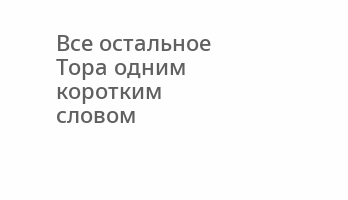Все остальное Тора одним коротким словом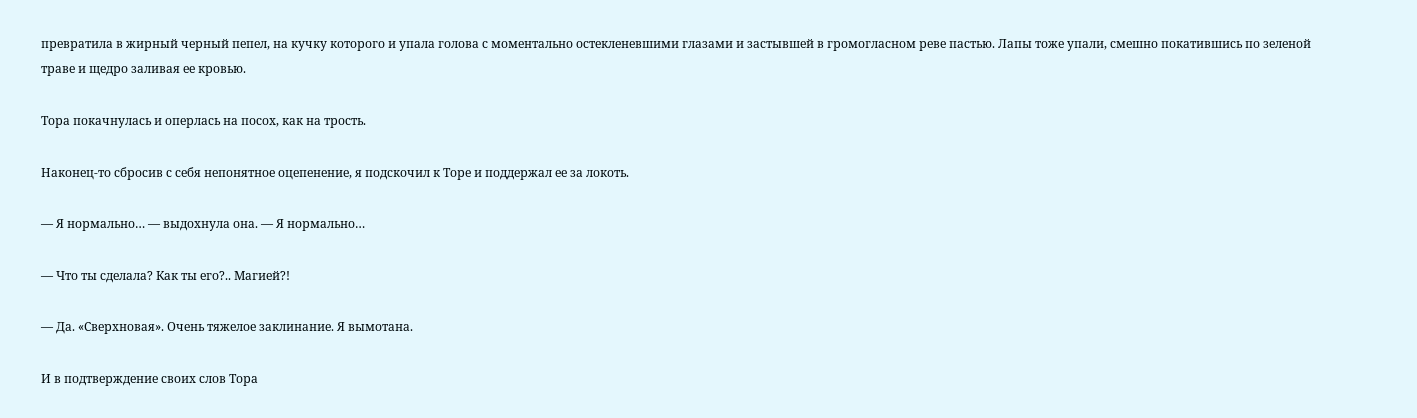превратила в жирный черный пепел, на кучку которого и упала голова с моментально остекленевшими глазами и застывшей в громогласном реве пастью. Лапы тоже упали, смешно покатившись по зеленой траве и щедро заливая ее кровью.

Тора покачнулась и оперлась на посох, как на трость.

Наконец-то сбросив с себя непонятное оцепенение, я подскочил к Торе и поддержал ее за локоть.

— Я нормально… — выдохнула она. — Я нормально…

— Что ты сделала? Как ты его?.. Магией?!

— Да. «Сверхновая». Очень тяжелое заклинание. Я вымотана.

И в подтверждение своих слов Тора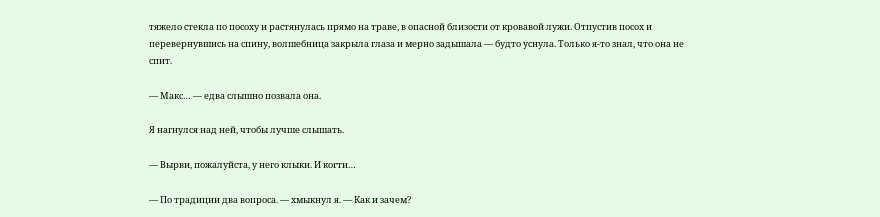тяжело стекла по посоху и растянулась прямо на траве, в опасной близости от кровавой лужи. Отпустив посох и перевернувшись на спину, волшебница закрыла глаза и мерно задышала — будто уснула. Только я-то знал, что она не спит.

— Макс… — едва слышно позвала она.

Я нагнулся над ней, чтобы лучше слышать.

— Вырви, пожалуйста, у него клыки. И когти…

— По традиции два вопроса. — хмыкнул я. — Как и зачем?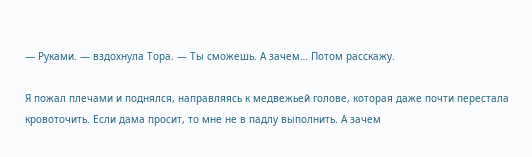— Руками. — вздохнула Тора. — Ты сможешь. А зачем… Потом расскажу.

Я пожал плечами и поднялся, направляясь к медвежьей голове, которая даже почти перестала кровоточить. Если дама просит, то мне не в падлу выполнить. А зачем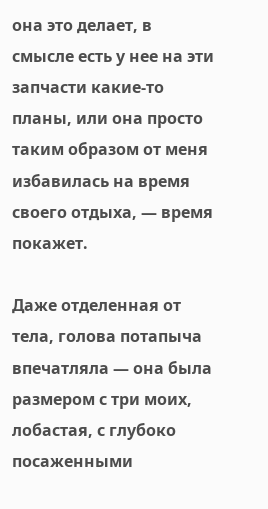она это делает, в смысле есть у нее на эти запчасти какие-то планы, или она просто таким образом от меня избавилась на время своего отдыха, — время покажет.

Даже отделенная от тела, голова потапыча впечатляла — она была размером с три моих, лобастая, с глубоко посаженными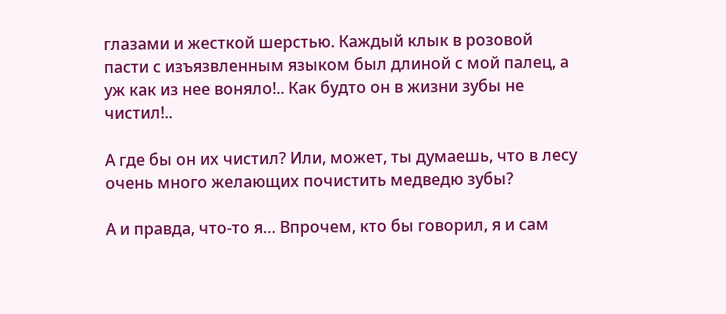глазами и жесткой шерстью. Каждый клык в розовой пасти с изъязвленным языком был длиной с мой палец, а уж как из нее воняло!.. Как будто он в жизни зубы не чистил!..

А где бы он их чистил? Или, может, ты думаешь, что в лесу очень много желающих почистить медведю зубы?

А и правда, что-то я… Впрочем, кто бы говорил, я и сам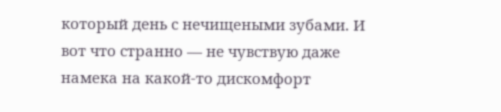который день с нечищеными зубами. И вот что странно — не чувствую даже намека на какой-то дискомфорт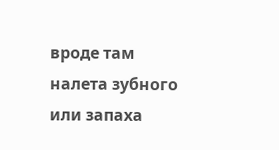вроде там налета зубного или запаха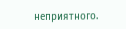неприятного.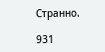Странно.

931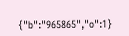{"b":"965865","o":1}